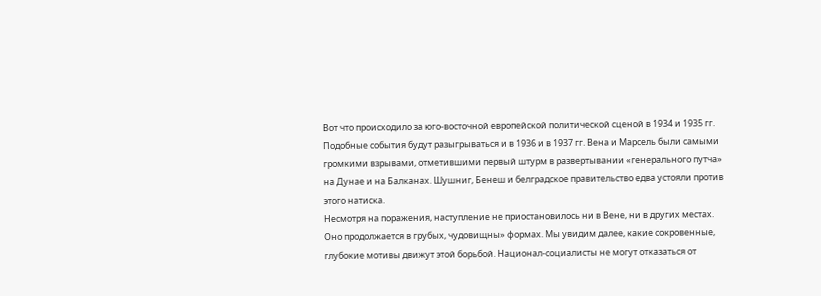Вот что происходило за юго-восточной европейской политической сценой в 1934 и 1935 гг. Подобные события будут разыгрываться и в 1936 и в 1937 гг. Вена и Марсель были самыми громкими взрывами, отметившими первый штурм в развертывании «генерального путча» на Дунае и на Балканах. Шушниг, Бенеш и белградское правительство едва устояли против этого натиска.
Несмотря на поражения, наступление не приостановилось ни в Вене, ни в других местах. Оно продолжается в грубых, чудовищны» формах. Мы увидим далее, какие сокровенные, глубокие мотивы движут этой борьбой. Национал-социалисты не могут отказаться от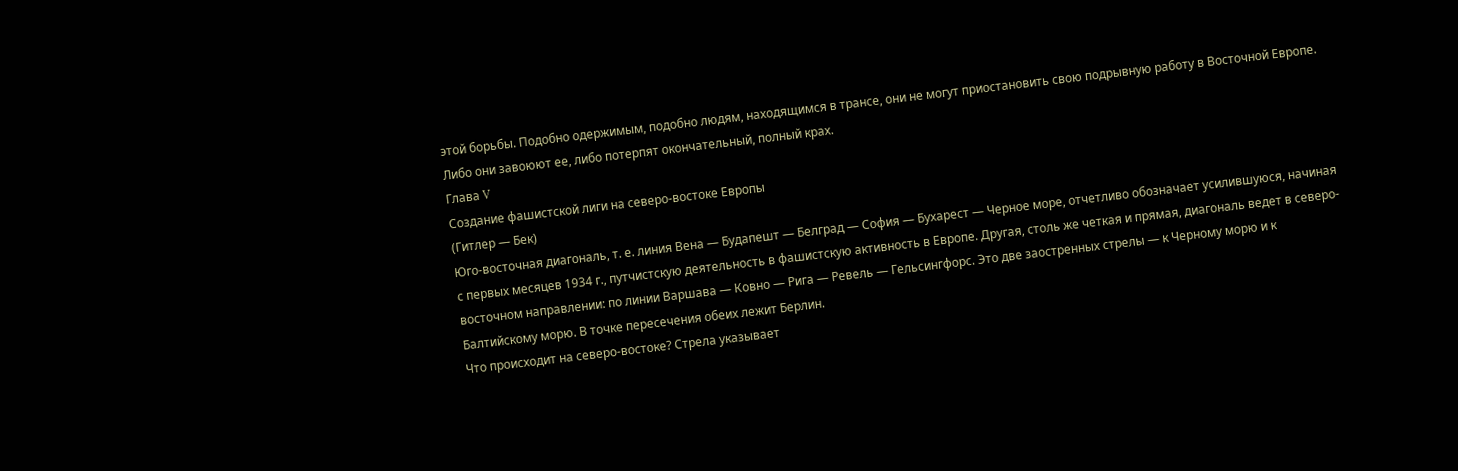этой борьбы. Подобно одержимым, подобно людям, находящимся в трансе, они не могут приостановить свою подрывную работу в Восточной Европе. Либо они завоюют ее, либо потерпят окончательный, полный крах.
Глава V
Создание фашистской лиги на северо-востоке Европы
(Гитлер — Бек)
Юго-восточная диагональ, т. е. линия Вена — Будапешт — Белград — София — Бухарест — Черное море, отчетливо обозначает усилившуюся, начиная с первых месяцев 1934 г., путчистскую деятельность в фашистскую активность в Европе. Другая, столь же четкая и прямая, диагональ ведет в северо-восточном направлении: по линии Варшава — Ковно — Рига — Ревель — Гельсингфорс. Это две заостренных стрелы — к Черному морю и к Балтийскому морю. В точке пересечения обеих лежит Берлин.
Что происходит на северо-востоке? Стрела указывает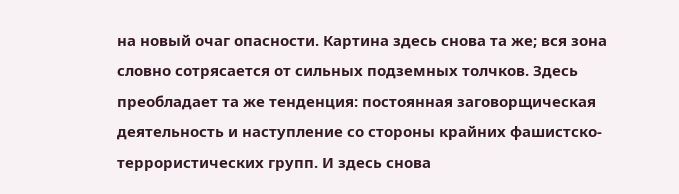на новый очаг опасности. Картина здесь снова та же; вся зона словно сотрясается от сильных подземных толчков. Здесь преобладает та же тенденция: постоянная заговорщическая деятельность и наступление со стороны крайних фашистско-террористических групп. И здесь снова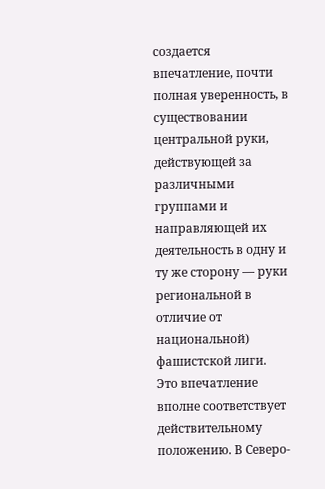создается впечатление, почти полная уверенность, в существовании центральной руки, действующей за различными группами и направляющей их деятельность в одну и ту же сторону — руки региональной в отличие от национальной) фашистской лиги.
Это впечатление вполне соответствует действительному положению. В Северо-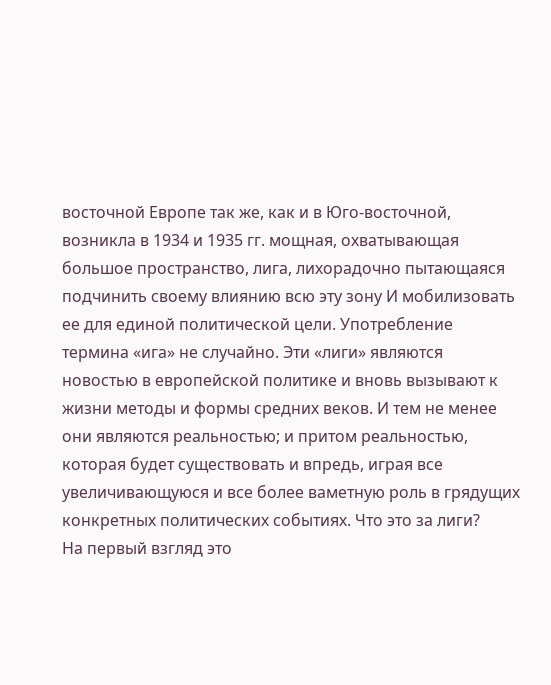восточной Европе так же, как и в Юго-восточной, возникла в 1934 и 1935 гг. мощная, охватывающая большое пространство, лига, лихорадочно пытающаяся подчинить своему влиянию всю эту зону И мобилизовать ее для единой политической цели. Употребление термина «ига» не случайно. Эти «лиги» являются новостью в европейской политике и вновь вызывают к жизни методы и формы средних веков. И тем не менее они являются реальностью; и притом реальностью, которая будет существовать и впредь, играя все увеличивающуюся и все более ваметную роль в грядущих конкретных политических событиях. Что это за лиги?
На первый взгляд это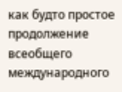как будто простое продолжение всеобщего международного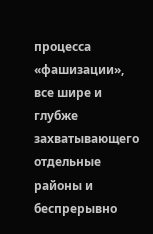процесса «фашизации», все шире и глубже захватывающего отдельные районы и беспрерывно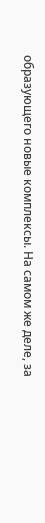образующего новые комплексы. На самом же деле, за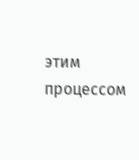этим процессом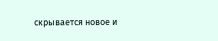скрывается новое и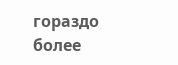гораздо более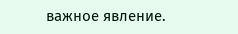важное явление.